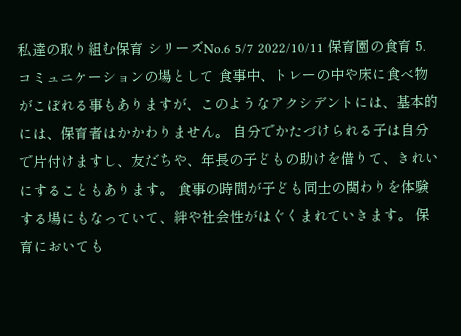私達の取り組む保育 シリーズNo.6 5/7 2022/10/11 保育園の食育 5.コミュニケーションの場として 食事中、トレーの中や床に食べ物がこぼれる事もありますが、このようなアクシデントには、基本的には、保育者はかかわりません。 自分でかたづけられる子は自分で片付けますし、友だちや、年長の子どもの助けを借りて、きれいにすることもあります。 食事の時間が子ども同士の関わりを体験する場にもなっていて、絆や社会性がはぐくまれていきます。 保育においても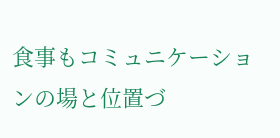食事もコミュニケーションの場と位置づ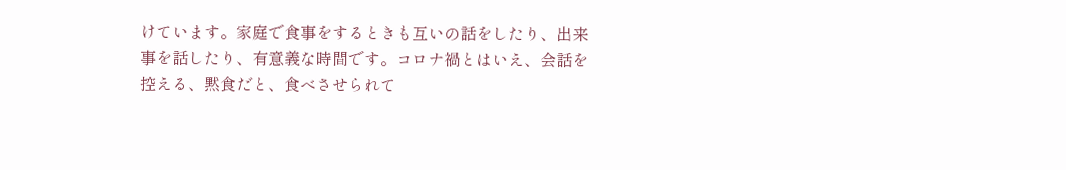けています。家庭で食事をするときも互いの話をしたり、出来事を話したり、有意義な時間です。コロナ禍とはいえ、会話を控える、黙食だと、食べさせられて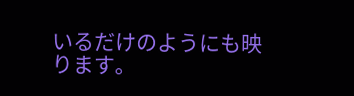いるだけのようにも映ります。